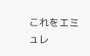これをエミュレ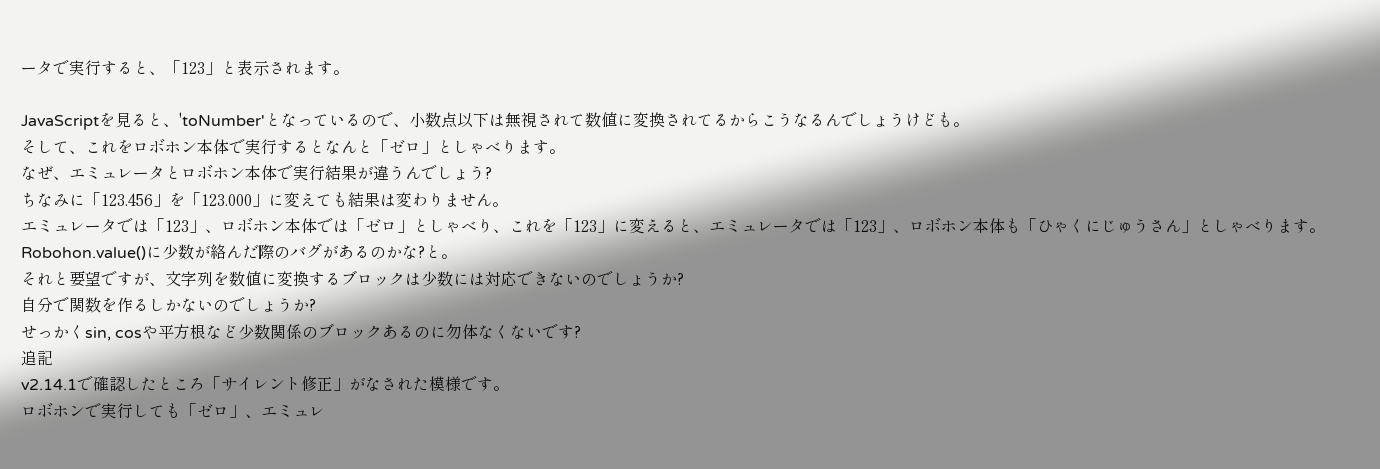ータで実行すると、「123」と表示されます。

JavaScriptを見ると、'toNumber'となっているので、小数点以下は無視されて数値に変換されてるからこうなるんでしょうけども。
そして、これをロボホン本体で実行するとなんと「ゼロ」としゃべります。
なぜ、エミュレータとロボホン本体で実行結果が違うんでしょう?
ちなみに「123.456」を「123.000」に変えても結果は変わりません。
エミュレータでは「123」、ロボホン本体では「ゼロ」としゃべり、これを「123」に変えると、エミュレータでは「123」、ロボホン本体も「ひゃくにじゅうさん」としゃべります。
Robohon.value()に少数が絡んだ際のバグがあるのかな?と。
それと要望ですが、文字列を数値に変換するブロックは少数には対応できないのでしょうか?
自分で関数を作るしかないのでしょうか?
せっかくsin, cosや平方根など少数関係のブロックあるのに勿体なくないです?
追記
v2.14.1で確認したところ「サイレント修正」がなされた模様です。
ロボホンで実行しても「ゼロ」、エミュレ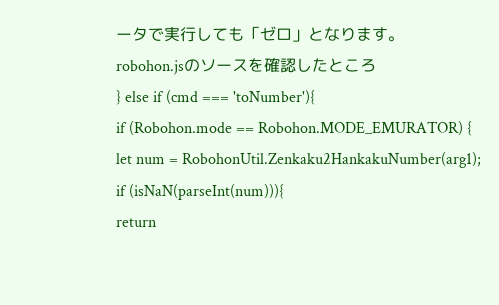ータで実行しても「ゼロ」となります。
robohon.jsのソースを確認したところ
} else if (cmd === 'toNumber'){
if (Robohon.mode == Robohon.MODE_EMURATOR) {
let num = RobohonUtil.Zenkaku2HankakuNumber(arg1);
if (isNaN(parseInt(num))){
return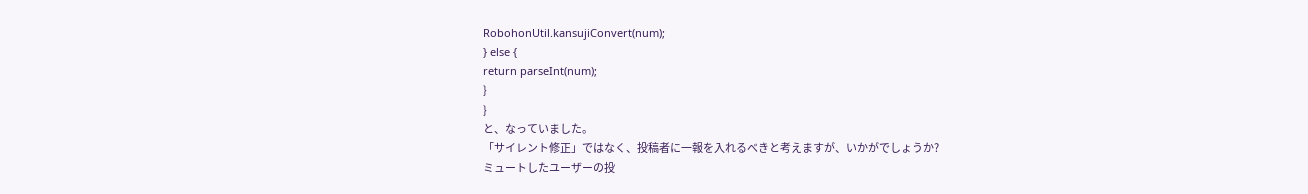RobohonUtil.kansujiConvert(num);
} else {
return parseInt(num);
}
}
と、なっていました。
「サイレント修正」ではなく、投稿者に一報を入れるべきと考えますが、いかがでしょうか?
ミュートしたユーザーの投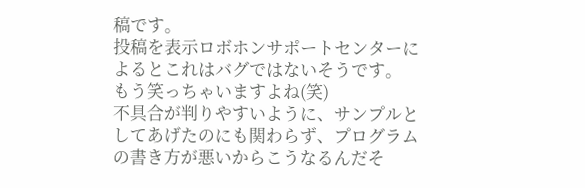稿です。
投稿を表示ロボホンサポートセンターによるとこれはバグではないそうです。
もう笑っちゃいますよね(笑)
不具合が判りやすいように、サンプルとしてあげたのにも関わらず、プログラムの書き方が悪いからこうなるんだそ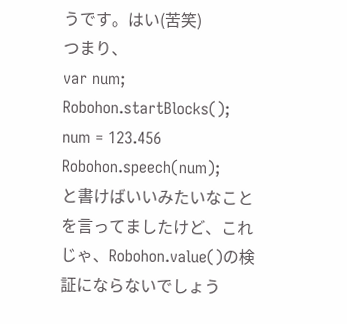うです。はい(苦笑)
つまり、
var num;
Robohon.startBlocks();
num = 123.456
Robohon.speech(num);
と書けばいいみたいなことを言ってましたけど、これじゃ、Robohon.value()の検証にならないでしょう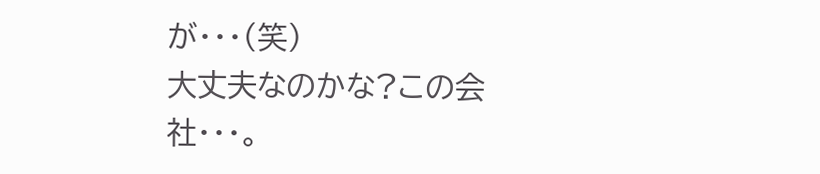が・・・(笑)
大丈夫なのかな?この会社・・・。